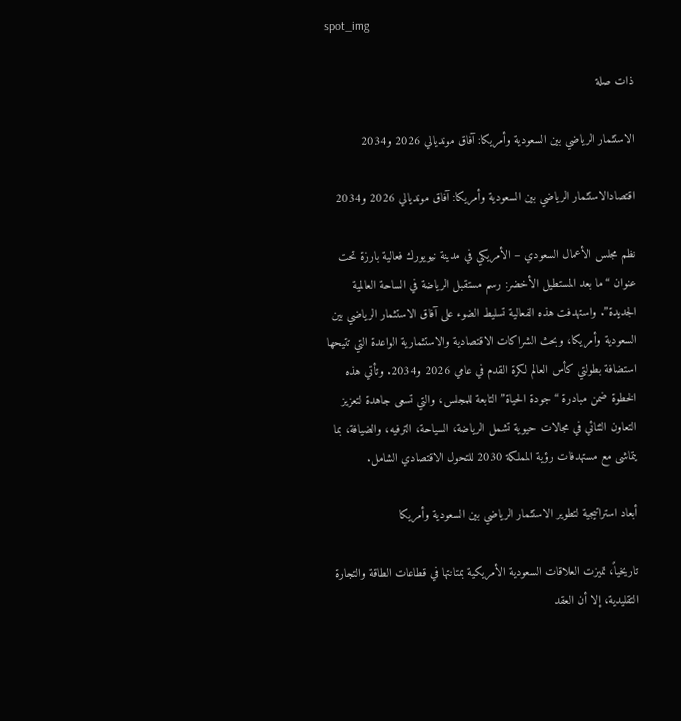spot_img

ذات صلة

الاستثمار الرياضي بين السعودية وأمريكا: آفاق مونديالي 2026 و2034

اقتصادالاستثمار الرياضي بين السعودية وأمريكا: آفاق مونديالي 2026 و2034

نظم مجلس الأعمال السعودي – الأمريكي في مدينة نيويورك فعالية بارزة تحت عنوان “ما بعد المستطيل الأخضر: رسم مستقبل الرياضة في الساحة العالمية الجديدة”. واستهدفت هذه الفعالية تسليط الضوء على آفاق الاستثمار الرياضي بين السعودية وأمريكا، وبحث الشراكات الاقتصادية والاستثمارية الواعدة التي تتيحها استضافة بطولتي كأس العالم لكرة القدم في عامي 2026 و2034. وتأتي هذه الخطوة ضمن مبادرة “جودة الحياة” التابعة للمجلس، والتي تسعى جاهدة لتعزيز التعاون الثنائي في مجالات حيوية تشمل الرياضة، السياحة، الترفيه، والضيافة، بما يتماشى مع مستهدفات رؤية المملكة 2030 للتحول الاقتصادي الشامل.

أبعاد استراتيجية لتطوير الاستثمار الرياضي بين السعودية وأمريكا

تاريخياً، تميزت العلاقات السعودية الأمريكية بمتانتها في قطاعات الطاقة والتجارة التقليدية، إلا أن العقد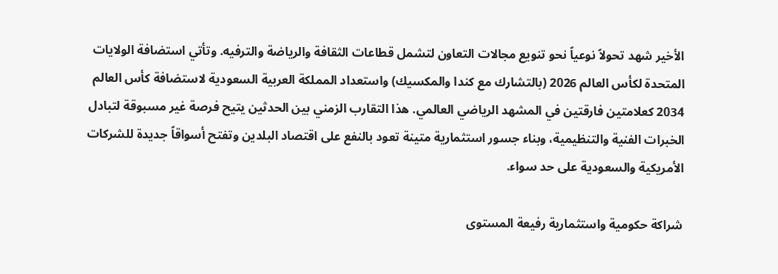الأخير شهد تحولاً نوعياً نحو تنويع مجالات التعاون لتشمل قطاعات الثقافة والرياضة والترفيه. وتأتي استضافة الولايات المتحدة لكأس العالم 2026 (بالتشارك مع كندا والمكسيك) واستعداد المملكة العربية السعودية لاستضافة كأس العالم 2034 كعلامتين فارقتين في المشهد الرياضي العالمي. هذا التقارب الزمني بين الحدثين يتيح فرصة غير مسبوقة لتبادل الخبرات الفنية والتنظيمية، وبناء جسور استثمارية متينة تعود بالنفع على اقتصاد البلدين وتفتح أسواقاً جديدة للشركات الأمريكية والسعودية على حد سواء.

شراكة حكومية واستثمارية رفيعة المستوى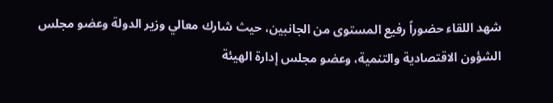شهد اللقاء حضوراً رفيع المستوى من الجانبين، حيث شارك معالي وزير الدولة وعضو مجلس الشؤون الاقتصادية والتنمية، وعضو مجلس إدارة الهيئة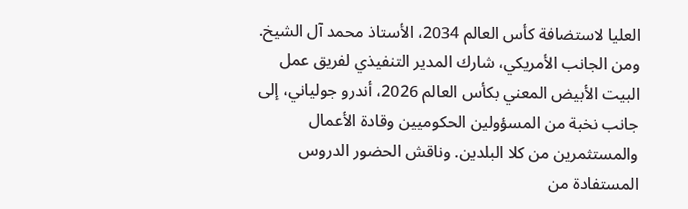العليا لاستضافة كأس العالم 2034، الأستاذ محمد آل الشيخ. ومن الجانب الأمريكي، شارك المدير التنفيذي لفريق عمل البيت الأبيض المعني بكأس العالم 2026، أندرو جولياني، إلى جانب نخبة من المسؤولين الحكوميين وقادة الأعمال والمستثمرين من كلا البلدين. وناقش الحضور الدروس المستفادة من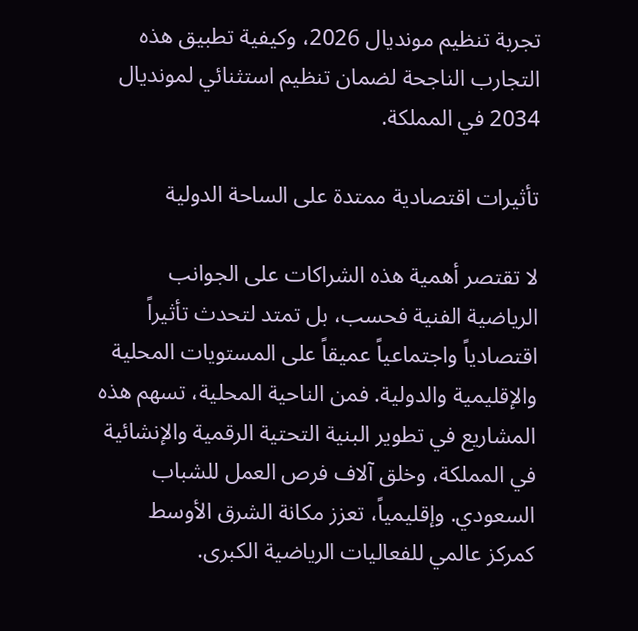تجربة تنظيم مونديال 2026، وكيفية تطبيق هذه التجارب الناجحة لضمان تنظيم استثنائي لمونديال 2034 في المملكة.

تأثيرات اقتصادية ممتدة على الساحة الدولية

لا تقتصر أهمية هذه الشراكات على الجوانب الرياضية الفنية فحسب، بل تمتد لتحدث تأثيراً اقتصادياً واجتماعياً عميقاً على المستويات المحلية والإقليمية والدولية. فمن الناحية المحلية، تسهم هذه المشاريع في تطوير البنية التحتية الرقمية والإنشائية في المملكة، وخلق آلاف فرص العمل للشباب السعودي. وإقليمياً، تعزز مكانة الشرق الأوسط كمركز عالمي للفعاليات الرياضية الكبرى.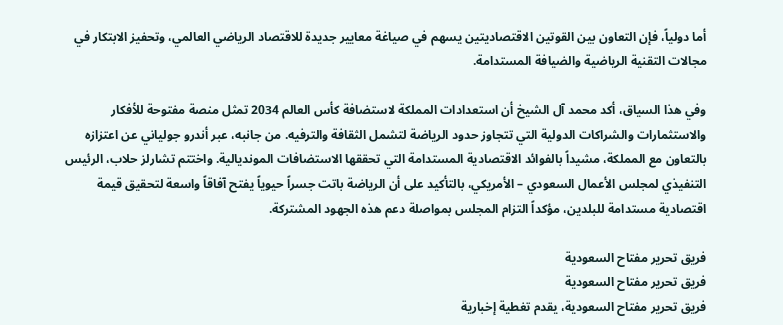أما دولياً، فإن التعاون بين القوتين الاقتصاديتين يسهم في صياغة معايير جديدة للاقتصاد الرياضي العالمي، وتحفيز الابتكار في مجالات التقنية الرياضية والضيافة المستدامة.

وفي هذا السياق، أكد محمد آل الشيخ أن استعدادات المملكة لاستضافة كأس العالم 2034 تمثل منصة مفتوحة للأفكار والاستثمارات والشراكات الدولية التي تتجاوز حدود الرياضة لتشمل الثقافة والترفيه. من جانبه، عبر أندرو جولياني عن اعتزازه بالتعاون مع المملكة، مشيداً بالفوائد الاقتصادية المستدامة التي تحققها الاستضافات المونديالية. واختتم تشارلز حلاب، الرئيس التنفيذي لمجلس الأعمال السعودي – الأمريكي، بالتأكيد على أن الرياضة باتت جسراً حيوياً يفتح آفاقاً واسعة لتحقيق قيمة اقتصادية مستدامة للبلدين، مؤكداً التزام المجلس بمواصلة دعم هذه الجهود المشتركة.

فريق تحرير مفتاح السعودية
فريق تحرير مفتاح السعودية
فريق تحرير مفتاح السعودية، يقدم تغطية إخبارية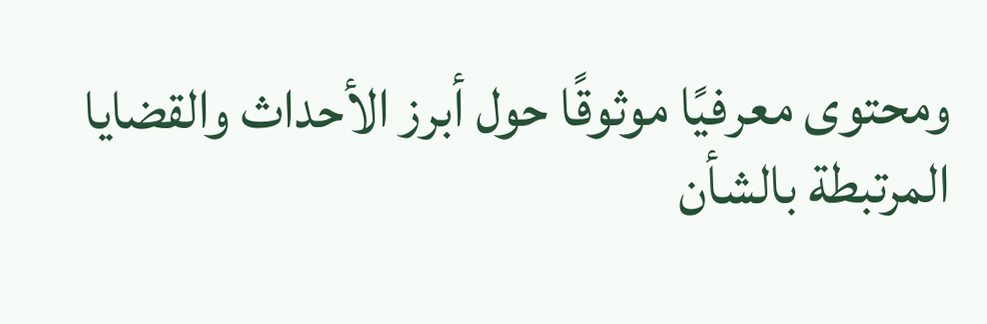ومحتوى معرفيًا موثوقًا حول أبرز الأحداث والقضايا المرتبطة بالشأن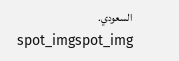السعودي.
spot_imgspot_img